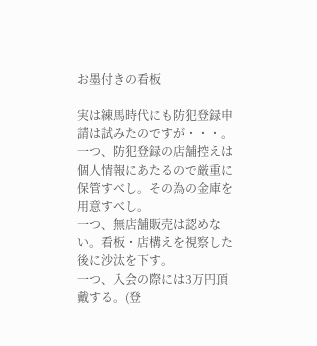お墨付きの看板

実は練馬時代にも防犯登録申請は試みたのですが・・・。
一つ、防犯登録の店舗控えは個人情報にあたるので厳重に保管すべし。その為の金庫を用意すべし。
一つ、無店舗販売は認めない。看板・店構えを視察した後に沙汰を下す。
一つ、入会の際には3万円頂戴する。(登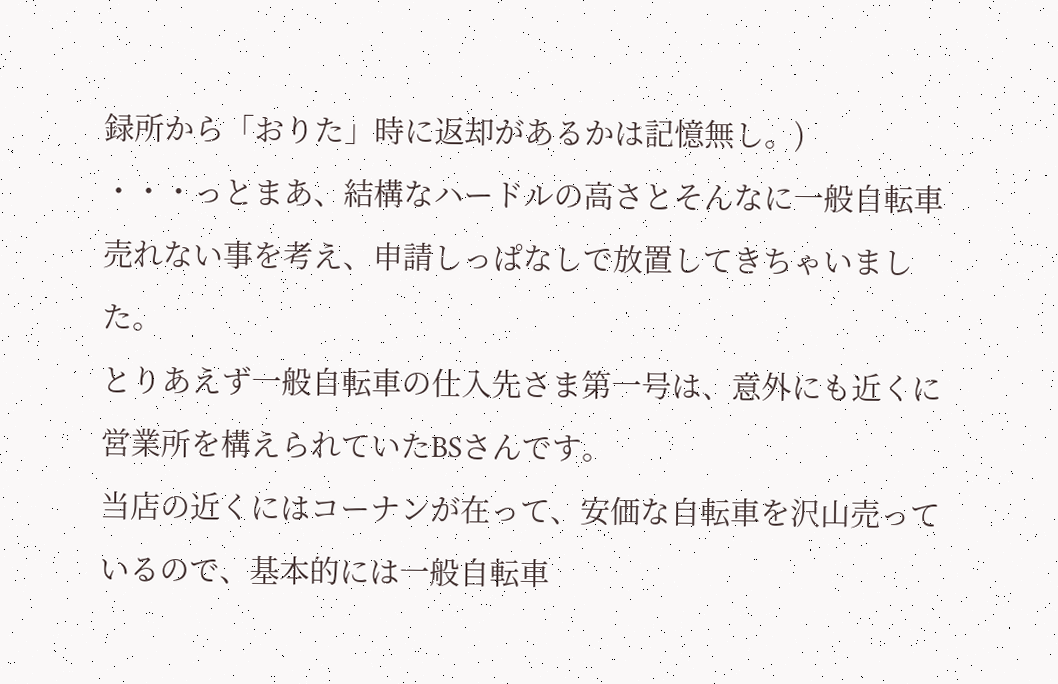録所から「おりた」時に返却があるかは記憶無し。)
・・・っとまあ、結構なハードルの高さとそんなに一般自転車売れない事を考え、申請しっぱなしで放置してきちゃいました。
とりあえず一般自転車の仕入先さま第一号は、意外にも近くに営業所を構えられていたBSさんです。
当店の近くにはコーナンが在って、安価な自転車を沢山売っているので、基本的には一般自転車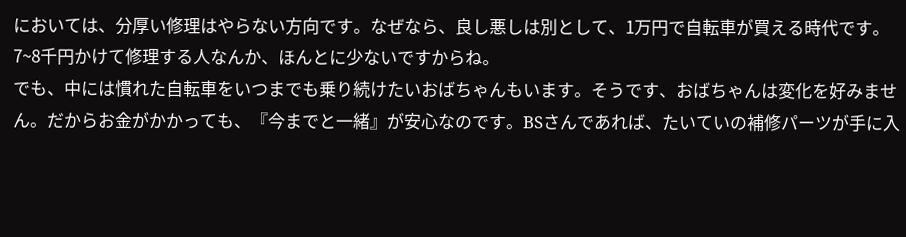においては、分厚い修理はやらない方向です。なぜなら、良し悪しは別として、1万円で自転車が買える時代です。7~8千円かけて修理する人なんか、ほんとに少ないですからね。
でも、中には慣れた自転車をいつまでも乗り続けたいおばちゃんもいます。そうです、おばちゃんは変化を好みません。だからお金がかかっても、『今までと一緒』が安心なのです。BSさんであれば、たいていの補修パーツが手に入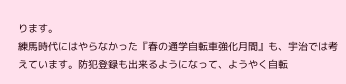ります。
練馬時代にはやらなかった『春の通学自転車強化月間』も、宇治では考えています。防犯登録も出来るようになって、ようやく自転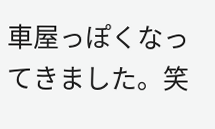車屋っぽくなってきました。笑